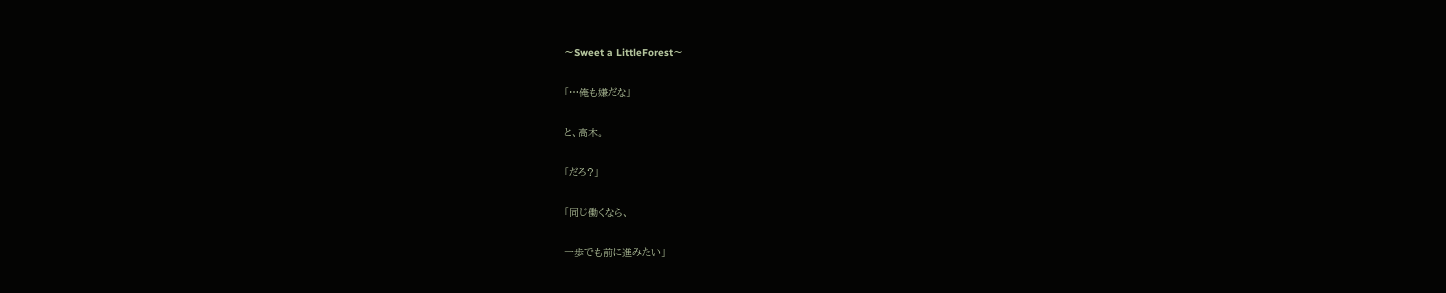〜Sweet a LittleForest〜

「…俺も嫌だな」

と、高木。

「だろ?」

「同じ働くなら、

一歩でも前に進みたい」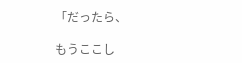「だったら、

もうここし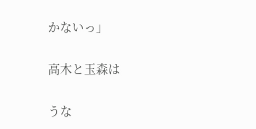かないっ」

高木と玉森は

うな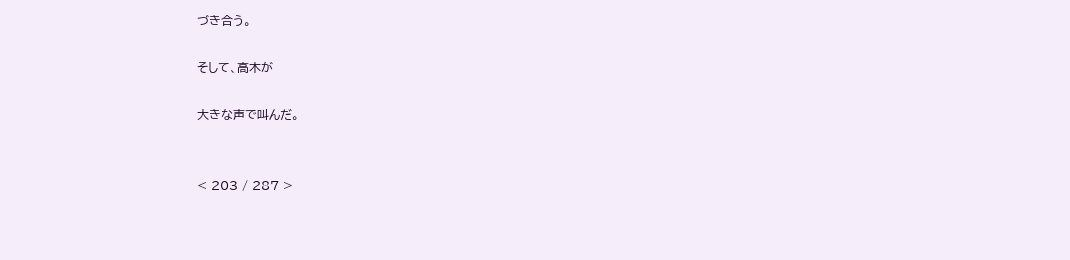づき合う。

そして、高木が

大きな声で叫んだ。


< 203 / 287 >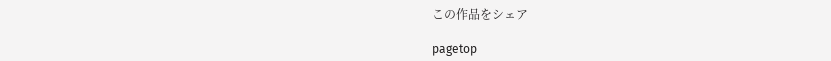この作品をシェア

pagetop